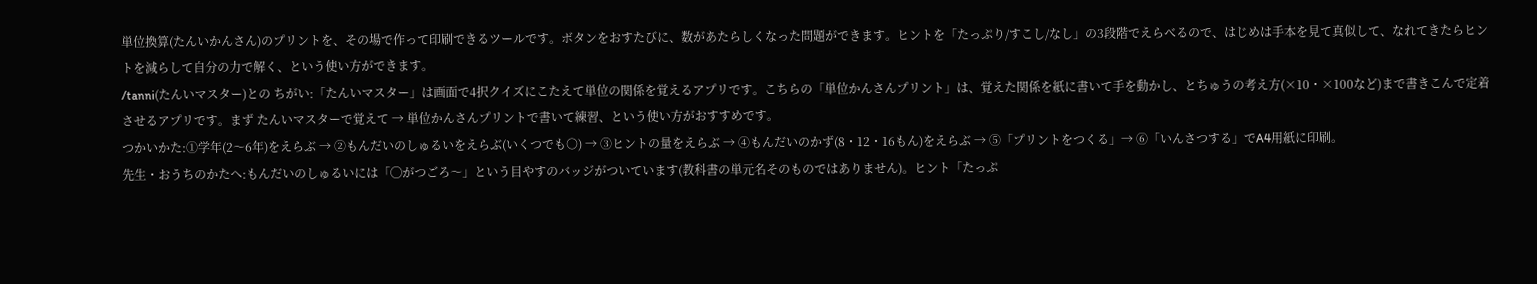単位換算(たんいかんさん)のプリントを、その場で作って印刷できるツールです。ボタンをおすたびに、数があたらしくなった問題ができます。ヒントを「たっぷり/すこし/なし」の3段階でえらべるので、はじめは手本を見て真似して、なれてきたらヒントを減らして自分の力で解く、という使い方ができます。
/tanni(たんいマスター)との ちがい:「たんいマスター」は画面で4択クイズにこたえて単位の関係を覚えるアプリです。こちらの「単位かんさんプリント」は、覚えた関係を紙に書いて手を動かし、とちゅうの考え方(×10・×100など)まで書きこんで定着させるアプリです。まず たんいマスターで覚えて → 単位かんさんプリントで書いて練習、という使い方がおすすめです。
つかいかた:①学年(2〜6年)をえらぶ → ②もんだいのしゅるいをえらぶ(いくつでも○) → ③ヒントの量をえらぶ → ④もんだいのかず(8・12・16もん)をえらぶ → ⑤「プリントをつくる」→ ⑥「いんさつする」でA4用紙に印刷。
先生・おうちのかたへ:もんだいのしゅるいには「◯がつごろ〜」という目やすのバッジがついています(教科書の単元名そのものではありません)。ヒント「たっぷ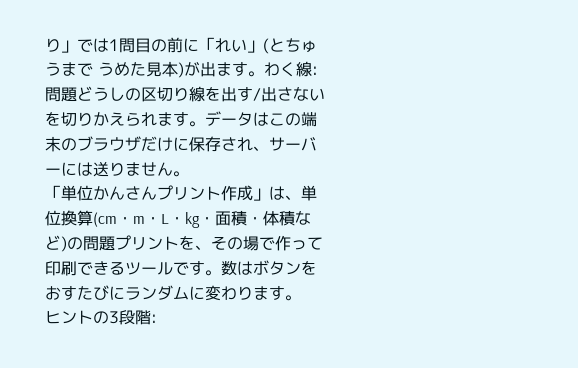り」では1問目の前に「れい」(とちゅうまで うめた見本)が出ます。わく線:問題どうしの区切り線を出す/出さないを切りかえられます。データはこの端末のブラウザだけに保存され、サーバーには送りません。
「単位かんさんプリント作成」は、単位換算(cm・m・L・kg・面積・体積など)の問題プリントを、その場で作って印刷できるツールです。数はボタンをおすたびにランダムに変わります。
ヒントの3段階: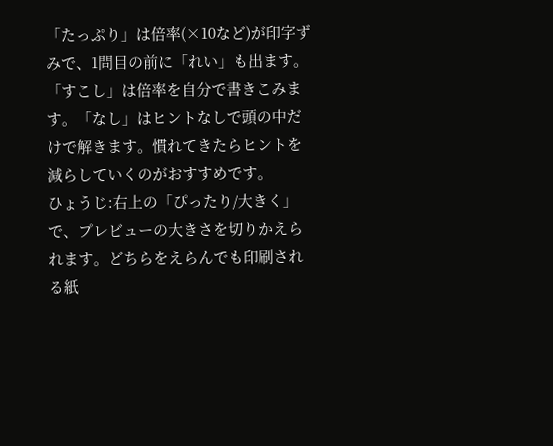「たっぷり」は倍率(×10など)が印字ずみで、1問目の前に「れい」も出ます。「すこし」は倍率を自分で書きこみます。「なし」はヒントなしで頭の中だけで解きます。慣れてきたらヒントを減らしていくのがおすすめです。
ひょうじ:右上の「ぴったり/大きく」で、プレビューの大きさを切りかえられます。どちらをえらんでも印刷される紙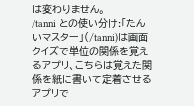は変わりません。
/tanni との使い分け:「たんいマスター」(/tanni)は画面クイズで単位の関係を覚えるアプリ、こちらは覚えた関係を紙に書いて定着させるアプリで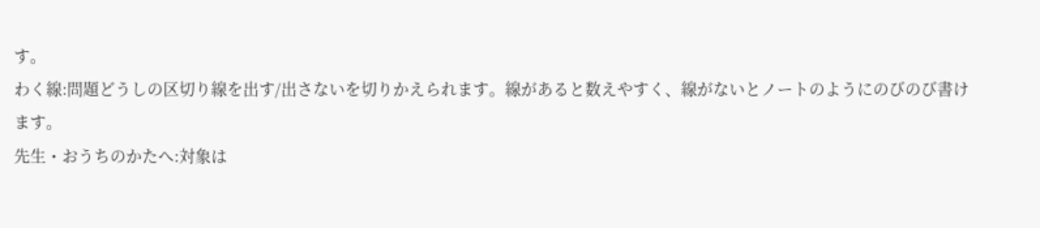す。
わく線:問題どうしの区切り線を出す/出さないを切りかえられます。線があると数えやすく、線がないとノートのようにのびのび書けます。
先生・おうちのかたへ:対象は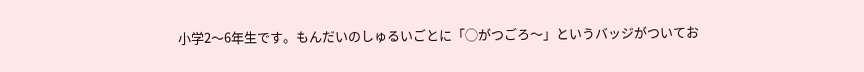小学2〜6年生です。もんだいのしゅるいごとに「◯がつごろ〜」というバッジがついてお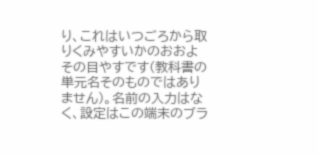り、これはいつごろから取りくみやすいかのおおよその目やすです(教科書の単元名そのものではありません)。名前の入力はなく、設定はこの端末のブラ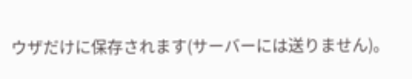ウザだけに保存されます(サーバーには送りません)。